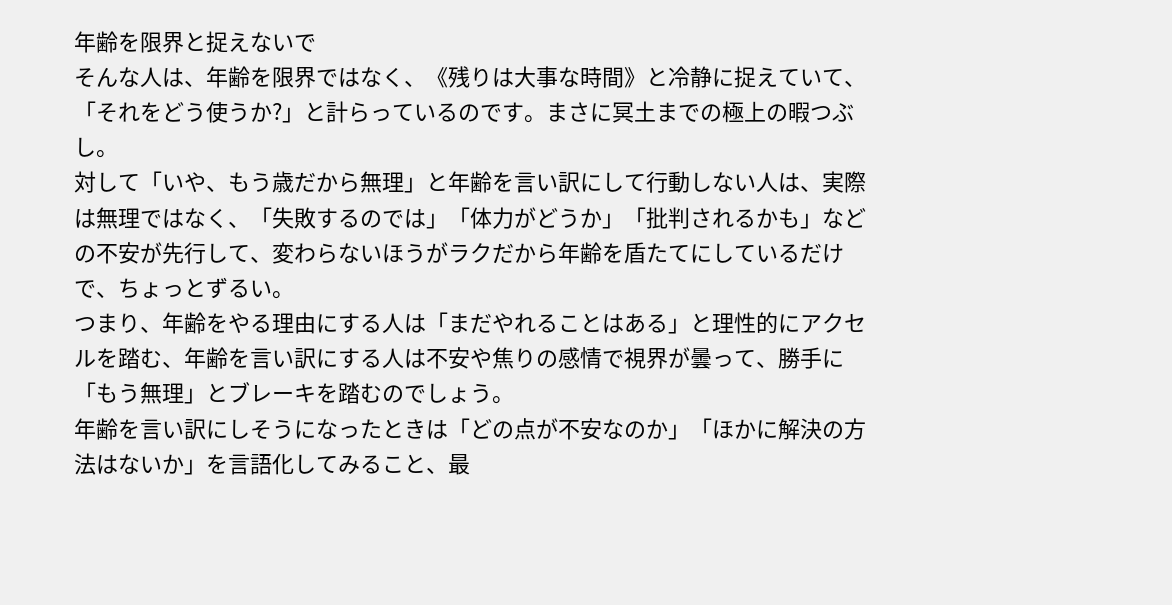年齢を限界と捉えないで
そんな人は、年齢を限界ではなく、《残りは大事な時間》と冷静に捉えていて、「それをどう使うか?」と計らっているのです。まさに冥土までの極上の暇つぶし。
対して「いや、もう歳だから無理」と年齢を言い訳にして行動しない人は、実際は無理ではなく、「失敗するのでは」「体力がどうか」「批判されるかも」などの不安が先行して、変わらないほうがラクだから年齢を盾たてにしているだけで、ちょっとずるい。
つまり、年齢をやる理由にする人は「まだやれることはある」と理性的にアクセルを踏む、年齢を言い訳にする人は不安や焦りの感情で視界が曇って、勝手に「もう無理」とブレーキを踏むのでしょう。
年齢を言い訳にしそうになったときは「どの点が不安なのか」「ほかに解決の方法はないか」を言語化してみること、最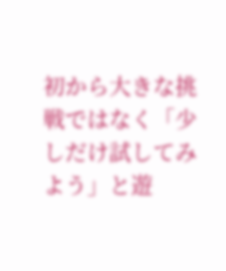初から大きな挑戦ではなく「少しだけ試してみよう」と遊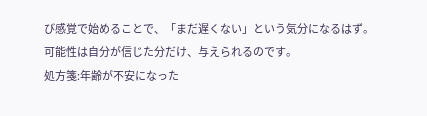び感覚で始めることで、「まだ遅くない」という気分になるはず。
可能性は自分が信じた分だけ、与えられるのです。
処方箋:年齢が不安になった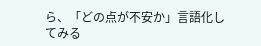ら、「どの点が不安か」言語化してみる